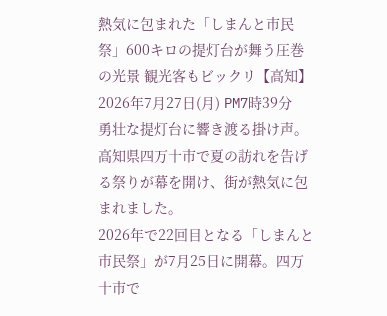熱気に包まれた「しまんと市民祭」600キロの提灯台が舞う圧巻の光景 観光客もビックリ【高知】
2026年7月27日(月) PM7時39分
勇壮な提灯台に響き渡る掛け声。高知県四万十市で夏の訪れを告げる祭りが幕を開け、街が熱気に包まれました。
2026年で22回目となる「しまんと市民祭」が7月25日に開幕。四万十市で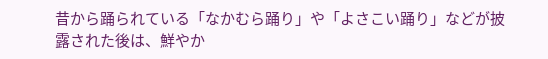昔から踊られている「なかむら踊り」や「よさこい踊り」などが披露された後は、鮮やか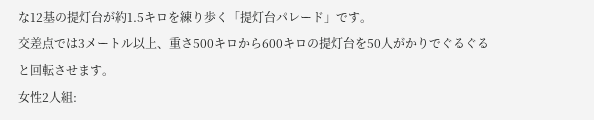な12基の提灯台が約1.5キロを練り歩く「提灯台パレード」です。
交差点では3メートル以上、重さ500キロから600キロの提灯台を50人がかりでぐるぐると回転させます。
女性2人組: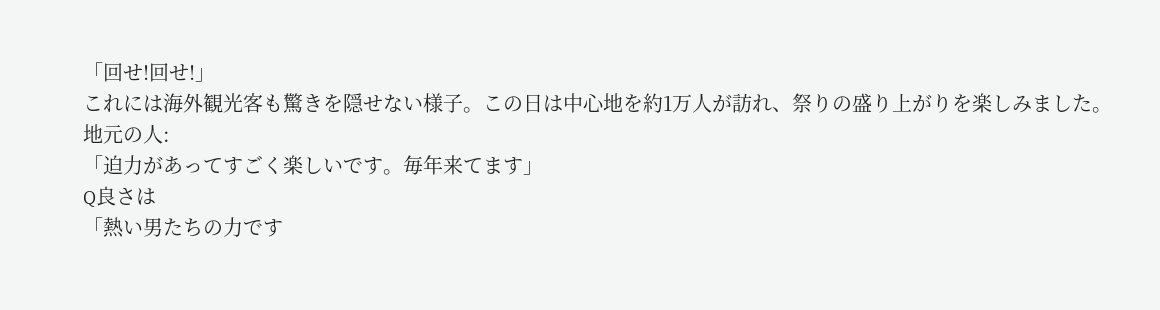「回せ!回せ!」
これには海外観光客も驚きを隠せない様子。この日は中心地を約1万人が訪れ、祭りの盛り上がりを楽しみました。
地元の人:
「迫力があってすごく楽しいです。毎年来てます」
Q良さは
「熱い男たちの力です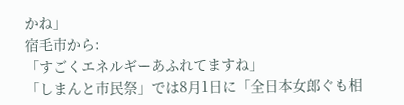かね」
宿毛市から:
「すごくエネルギーあふれてますね」
「しまんと市民祭」では8月1日に「全日本女郎ぐも相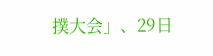撲大会」、29日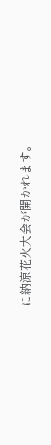に納涼花火大会が開かれます。